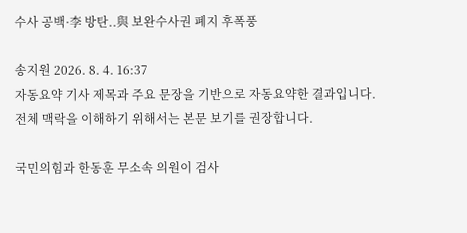수사 공백·李 방탄..與 보완수사권 폐지 후폭풍

송지원 2026. 8. 4. 16:37
자동요약 기사 제목과 주요 문장을 기반으로 자동요약한 결과입니다.
전체 맥락을 이해하기 위해서는 본문 보기를 권장합니다.

국민의힘과 한동훈 무소속 의원이 검사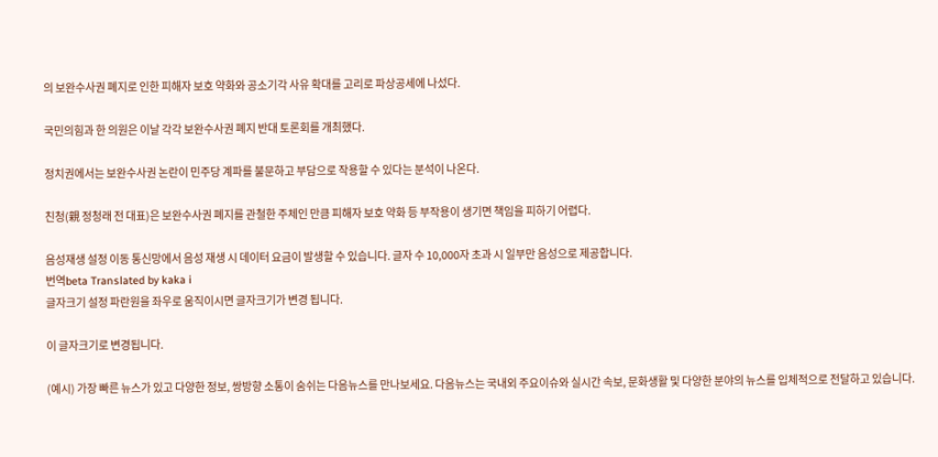의 보완수사권 폐지로 인한 피해자 보호 약화와 공소기각 사유 확대를 고리로 파상공세에 나섰다.

국민의힘과 한 의원은 이날 각각 보완수사권 폐지 반대 토론회를 개최했다.

정치권에서는 보완수사권 논란이 민주당 계파를 불문하고 부담으로 작용할 수 있다는 분석이 나온다.

친청(親 정청래 전 대표)은 보완수사권 폐지를 관철한 주체인 만큼 피해자 보호 약화 등 부작용이 생기면 책임을 피하기 어렵다.

음성재생 설정 이동 통신망에서 음성 재생 시 데이터 요금이 발생할 수 있습니다. 글자 수 10,000자 초과 시 일부만 음성으로 제공합니다.
번역beta Translated by kaka i
글자크기 설정 파란원을 좌우로 움직이시면 글자크기가 변경 됩니다.

이 글자크기로 변경됩니다.

(예시) 가장 빠른 뉴스가 있고 다양한 정보, 쌍방향 소통이 숨쉬는 다음뉴스를 만나보세요. 다음뉴스는 국내외 주요이슈와 실시간 속보, 문화생활 및 다양한 분야의 뉴스를 입체적으로 전달하고 있습니다.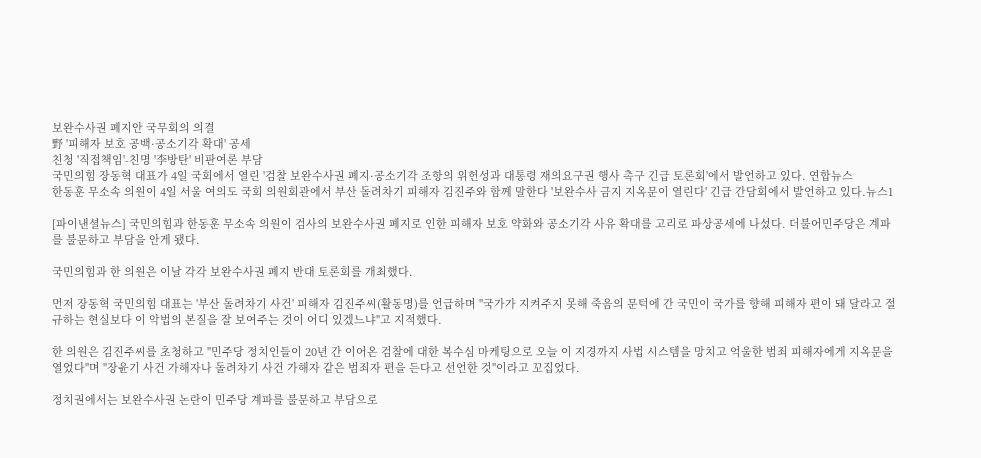보완수사권 폐지안 국무회의 의결
野 '피해자 보호 공백·공소기각 확대' 공세
친청 '직접책임'-친명 '李방탄' 비판여론 부담
국민의힘 장동혁 대표가 4일 국회에서 열린 '검찰 보완수사권 폐지·공소기각 조항의 위헌성과 대통령 재의요구권 행사 촉구 긴급 토론회'에서 발언하고 있다. 연합뉴스
한동훈 무소속 의원이 4일 서울 여의도 국회 의원회관에서 부산 돌려차기 피해자 김진주와 함께 말한다 '보완수사 금지 지옥문이 열린다' 긴급 간담회에서 발언하고 있다.뉴스1

[파이낸셜뉴스] 국민의힘과 한동훈 무소속 의원이 검사의 보완수사권 폐지로 인한 피해자 보호 약화와 공소기각 사유 확대를 고리로 파상공세에 나섰다. 더불어민주당은 계파를 불문하고 부담을 안게 됐다.

국민의힘과 한 의원은 이날 각각 보완수사권 폐지 반대 토론회를 개최했다.

먼저 장동혁 국민의힘 대표는 '부산 돌려차기 사건' 피해자 김진주씨(활동명)를 언급하며 "국가가 지켜주지 못해 죽음의 문턱에 간 국민이 국가를 향해 피해자 편이 돼 달라고 절규하는 현실보다 이 악법의 본질을 잘 보여주는 것이 어디 있겠느냐"고 지적했다.

한 의원은 김진주씨를 초청하고 "민주당 정치인들이 20년 간 이어온 검찰에 대한 복수심 마케팅으로 오늘 이 지경까지 사법 시스템을 망치고 억울한 범죄 피해자에게 지옥문을 열었다"며 "장윤기 사건 가해자나 돌려차기 사건 가해자 같은 범죄자 편을 든다고 선언한 것"이라고 꼬집었다.

정치권에서는 보완수사권 논란이 민주당 계파를 불문하고 부담으로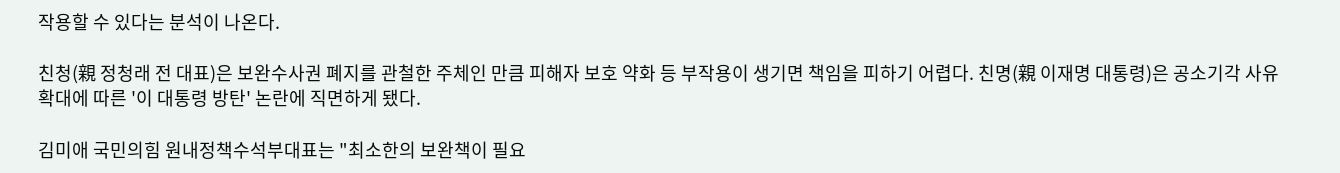작용할 수 있다는 분석이 나온다.

친청(親 정청래 전 대표)은 보완수사권 폐지를 관철한 주체인 만큼 피해자 보호 약화 등 부작용이 생기면 책임을 피하기 어렵다. 친명(親 이재명 대통령)은 공소기각 사유 확대에 따른 '이 대통령 방탄' 논란에 직면하게 됐다.

김미애 국민의힘 원내정책수석부대표는 "최소한의 보완책이 필요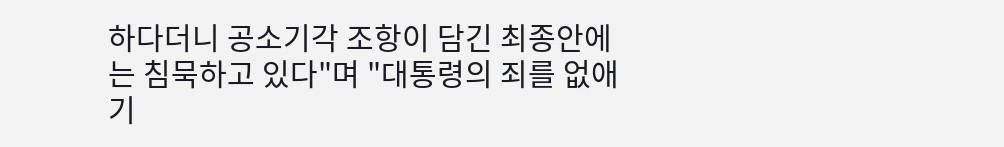하다더니 공소기각 조항이 담긴 최종안에는 침묵하고 있다"며 "대통령의 죄를 없애기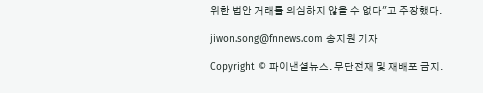위한 법안 거래를 의심하지 않을 수 없다"고 주장했다.

jiwon.song@fnnews.com 송지원 기자

Copyright © 파이낸셜뉴스. 무단전재 및 재배포 금지.